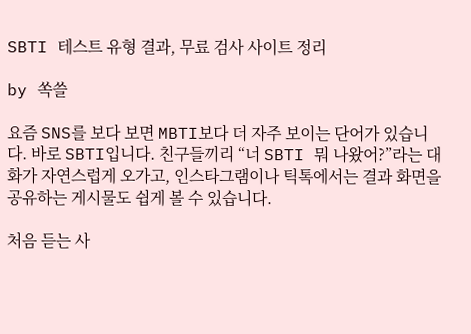SBTI 테스트 유형 결과, 무료 검사 사이트 정리

by 쏙쓸

요즘 SNS를 보다 보면 MBTI보다 더 자주 보이는 단어가 있습니다. 바로 SBTI입니다. 친구들끼리 “너 SBTI 뭐 나왔어?”라는 대화가 자연스럽게 오가고, 인스타그램이나 틱톡에서는 결과 화면을 공유하는 게시물도 쉽게 볼 수 있습니다.

처음 듣는 사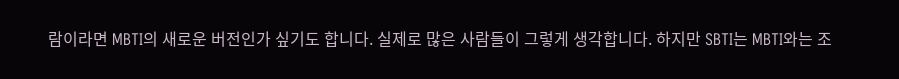람이라면 MBTI의 새로운 버전인가 싶기도 합니다. 실제로 많은 사람들이 그렇게 생각합니다. 하지만 SBTI는 MBTI와는 조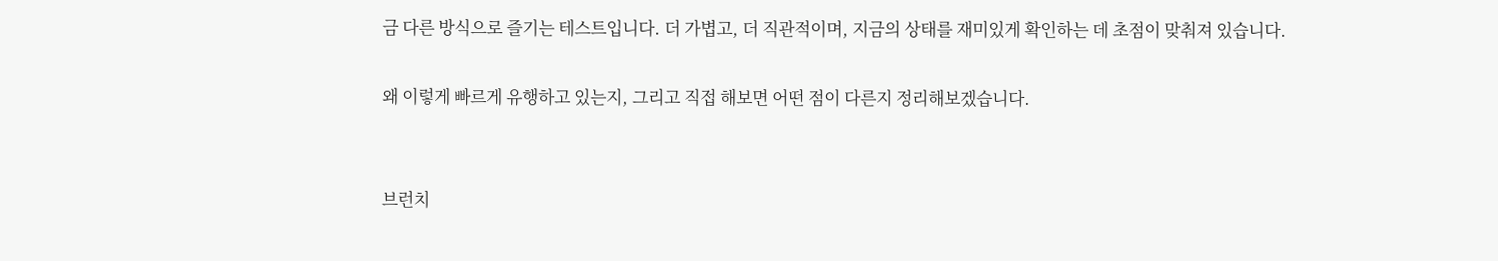금 다른 방식으로 즐기는 테스트입니다. 더 가볍고, 더 직관적이며, 지금의 상태를 재미있게 확인하는 데 초점이 맞춰져 있습니다.

왜 이렇게 빠르게 유행하고 있는지, 그리고 직접 해보면 어떤 점이 다른지 정리해보겠습니다.


브런치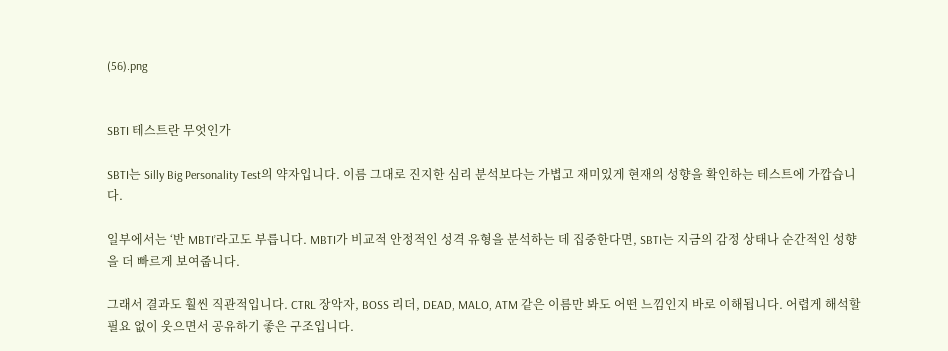(56).png


SBTI 테스트란 무엇인가

SBTI는 Silly Big Personality Test의 약자입니다. 이름 그대로 진지한 심리 분석보다는 가볍고 재미있게 현재의 성향을 확인하는 테스트에 가깝습니다.

일부에서는 ‘반 MBTI’라고도 부릅니다. MBTI가 비교적 안정적인 성격 유형을 분석하는 데 집중한다면, SBTI는 지금의 감정 상태나 순간적인 성향을 더 빠르게 보여줍니다.

그래서 결과도 훨씬 직관적입니다. CTRL 장악자, BOSS 리더, DEAD, MALO, ATM 같은 이름만 봐도 어떤 느낌인지 바로 이해됩니다. 어렵게 해석할 필요 없이 웃으면서 공유하기 좋은 구조입니다.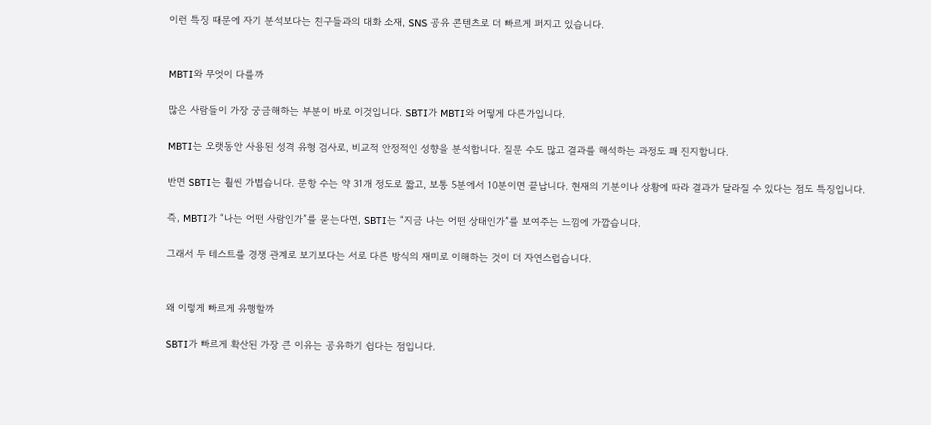이런 특징 때문에 자기 분석보다는 친구들과의 대화 소재, SNS 공유 콘텐츠로 더 빠르게 퍼지고 있습니다.


MBTI와 무엇이 다를까

많은 사람들이 가장 궁금해하는 부분이 바로 이것입니다. SBTI가 MBTI와 어떻게 다른가입니다.

MBTI는 오랫동안 사용된 성격 유형 검사로, 비교적 안정적인 성향을 분석합니다. 질문 수도 많고 결과를 해석하는 과정도 꽤 진지합니다.

반면 SBTI는 훨씬 가볍습니다. 문항 수는 약 31개 정도로 짧고, 보통 5분에서 10분이면 끝납니다. 현재의 기분이나 상황에 따라 결과가 달라질 수 있다는 점도 특징입니다.

즉, MBTI가 “나는 어떤 사람인가”를 묻는다면, SBTI는 “지금 나는 어떤 상태인가”를 보여주는 느낌에 가깝습니다.

그래서 두 테스트를 경쟁 관계로 보기보다는 서로 다른 방식의 재미로 이해하는 것이 더 자연스럽습니다.


왜 이렇게 빠르게 유행할까

SBTI가 빠르게 확산된 가장 큰 이유는 공유하기 쉽다는 점입니다.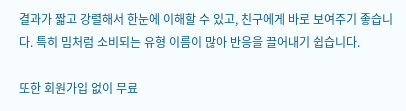결과가 짧고 강렬해서 한눈에 이해할 수 있고, 친구에게 바로 보여주기 좋습니다. 특히 밈처럼 소비되는 유형 이름이 많아 반응을 끌어내기 쉽습니다.

또한 회원가입 없이 무료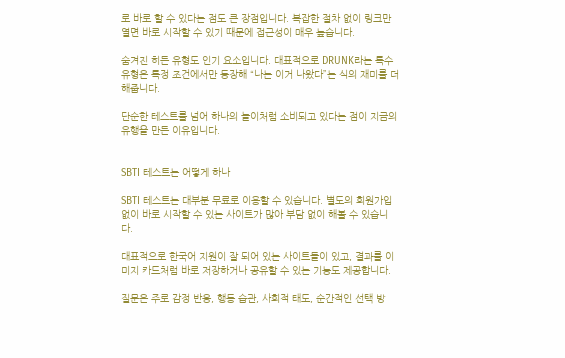로 바로 할 수 있다는 점도 큰 장점입니다. 복잡한 절차 없이 링크만 열면 바로 시작할 수 있기 때문에 접근성이 매우 높습니다.

숨겨진 히든 유형도 인기 요소입니다. 대표적으로 DRUNK라는 특수 유형은 특정 조건에서만 등장해 “나는 이거 나왔다”는 식의 재미를 더해줍니다.

단순한 테스트를 넘어 하나의 놀이처럼 소비되고 있다는 점이 지금의 유행을 만든 이유입니다.


SBTI 테스트는 어떻게 하나

SBTI 테스트는 대부분 무료로 이용할 수 있습니다. 별도의 회원가입 없이 바로 시작할 수 있는 사이트가 많아 부담 없이 해볼 수 있습니다.

대표적으로 한국어 지원이 잘 되어 있는 사이트들이 있고, 결과를 이미지 카드처럼 바로 저장하거나 공유할 수 있는 기능도 제공합니다.

질문은 주로 감정 반응, 행동 습관, 사회적 태도, 순간적인 선택 방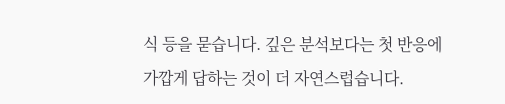식 등을 묻습니다. 깊은 분석보다는 첫 반응에 가깝게 답하는 것이 더 자연스럽습니다.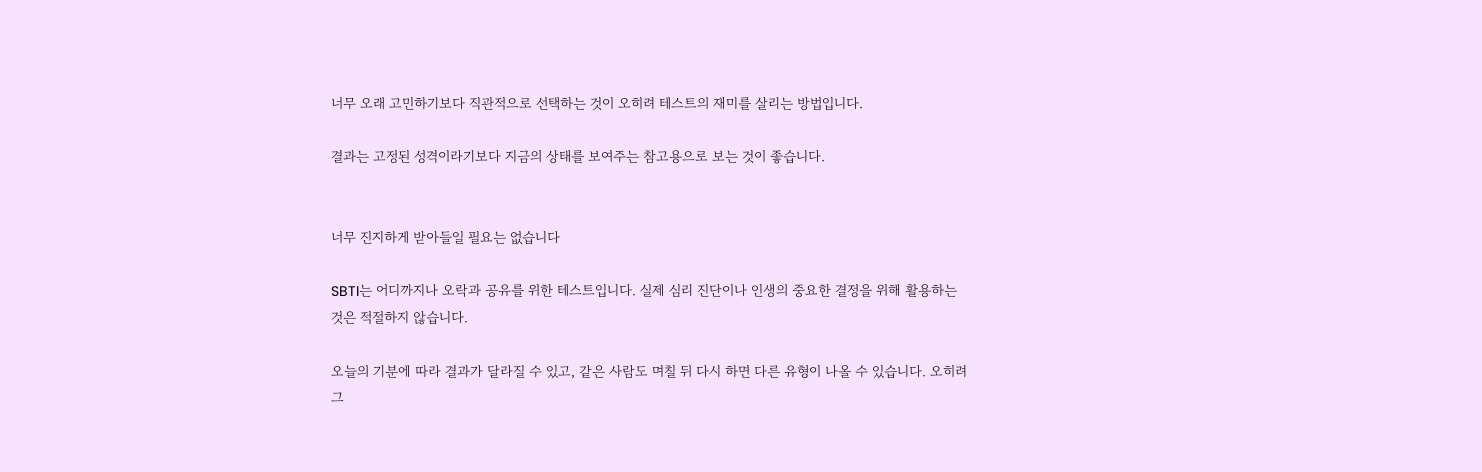너무 오래 고민하기보다 직관적으로 선택하는 것이 오히려 테스트의 재미를 살리는 방법입니다.

결과는 고정된 성격이라기보다 지금의 상태를 보여주는 참고용으로 보는 것이 좋습니다.


너무 진지하게 받아들일 필요는 없습니다

SBTI는 어디까지나 오락과 공유를 위한 테스트입니다. 실제 심리 진단이나 인생의 중요한 결정을 위해 활용하는 것은 적절하지 않습니다.

오늘의 기분에 따라 결과가 달라질 수 있고, 같은 사람도 며칠 뒤 다시 하면 다른 유형이 나올 수 있습니다. 오히려 그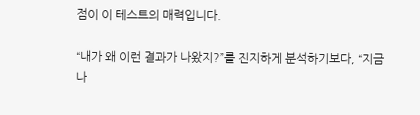점이 이 테스트의 매력입니다.

“내가 왜 이런 결과가 나왔지?”를 진지하게 분석하기보다, “지금 나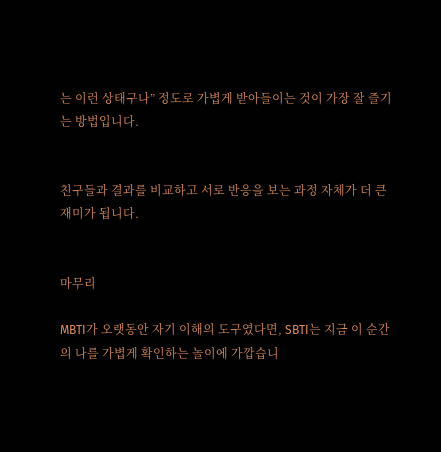는 이런 상태구나” 정도로 가볍게 받아들이는 것이 가장 잘 즐기는 방법입니다.


친구들과 결과를 비교하고 서로 반응을 보는 과정 자체가 더 큰 재미가 됩니다.


마무리

MBTI가 오랫동안 자기 이해의 도구였다면, SBTI는 지금 이 순간의 나를 가볍게 확인하는 놀이에 가깝습니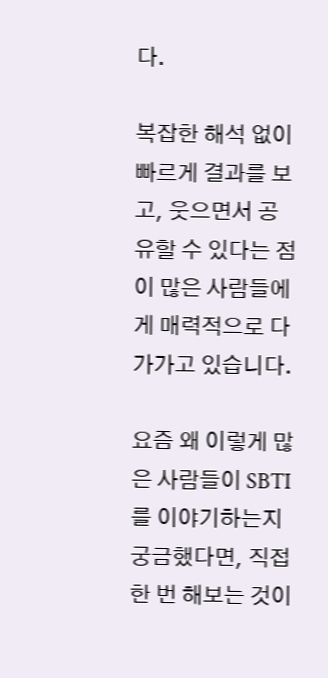다.

복잡한 해석 없이 빠르게 결과를 보고, 웃으면서 공유할 수 있다는 점이 많은 사람들에게 매력적으로 다가가고 있습니다.

요즘 왜 이렇게 많은 사람들이 SBTI를 이야기하는지 궁금했다면, 직접 한 번 해보는 것이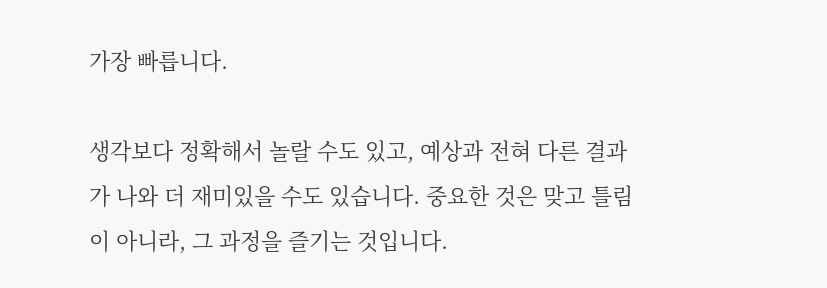가장 빠릅니다.

생각보다 정확해서 놀랄 수도 있고, 예상과 전혀 다른 결과가 나와 더 재미있을 수도 있습니다. 중요한 것은 맞고 틀림이 아니라, 그 과정을 즐기는 것입니다.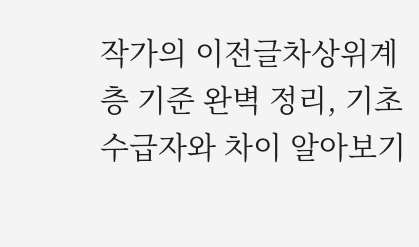작가의 이전글차상위계층 기준 완벽 정리, 기초수급자와 차이 알아보기